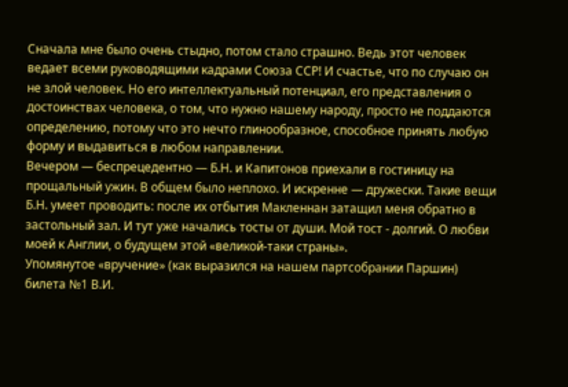Сначала мне было очень стыдно, потом стало страшно. Ведь этот человек ведает всеми руководящими кадрами Союза ССР! И счастье, что по случаю он не злой человек. Но его интеллектуальный потенциал, его представления о достоинствах человека, о том, что нужно нашему народу, просто не поддаются определению, потому что это нечто глинообразное, способное принять любую форму и выдавиться в любом направлении.
Вечером — беспрецедентно — Б.Н. и Капитонов приехали в гостиницу на прощальный ужин. В общем было неплохо. И искренне — дружески. Такие вещи Б.Н. умеет проводить: после их отбытия Макленнан затащил меня обратно в застольный зал. И тут уже начались тосты от души. Мой тост - долгий. О любви моей к Англии, о будущем этой «великой-таки страны».
Упомянутое «вручение» (как выразился на нашем партсобрании Паршин) билета №1 В.И.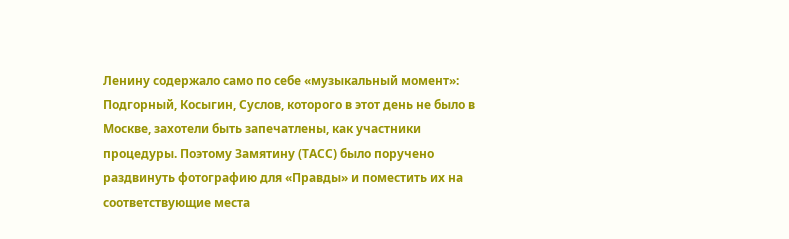Ленину содержало само по себе «музыкальный момент»: Подгорный, Косыгин, Суслов, которого в этот день не было в Москве, захотели быть запечатлены, как участники процедуры. Поэтому Замятину (ТАСС) было поручено раздвинуть фотографию для «Правды» и поместить их на соответствующие места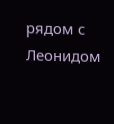рядом с Леонидом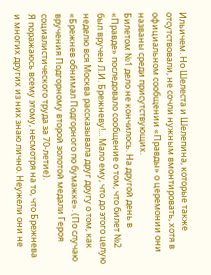Ильичем. Но Шелеста и Шелепина, которые также отсутствовали, не сочли нужным вмонтировать, хотя в официальном сообщении «Правды» о церемонии они названы среди присутствующих.
Билетом №1 дело не кончилось. На другой день в «Правде» последовало сообщение о том, что билет №2 был вручен Л.И. Брежневу!... Мало ему, что до этого целую неделю вся Москва рассказывала друг другу о том, как «Брежнев обнимал Подгорного по бумажке». (По случаю вручения Подгорному второй золотой медали Героя социалистического труда за 70-летие).
Я поражаюсь всему этому, несмотря на то, что Брежнева и многих других из них знаю лично. Неужели они не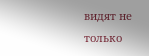видят не только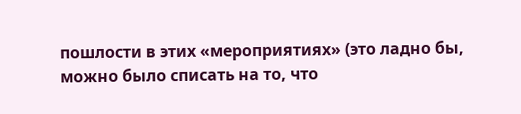пошлости в этих «мероприятиях» (это ладно бы, можно было списать на то, что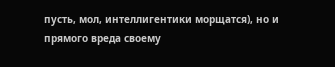пусть, мол, интеллигентики морщатся), но и прямого вреда своему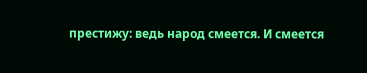престижу: ведь народ смеется. И смеется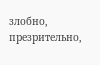злобно, презрительно,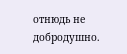отнюдь не добродушно.